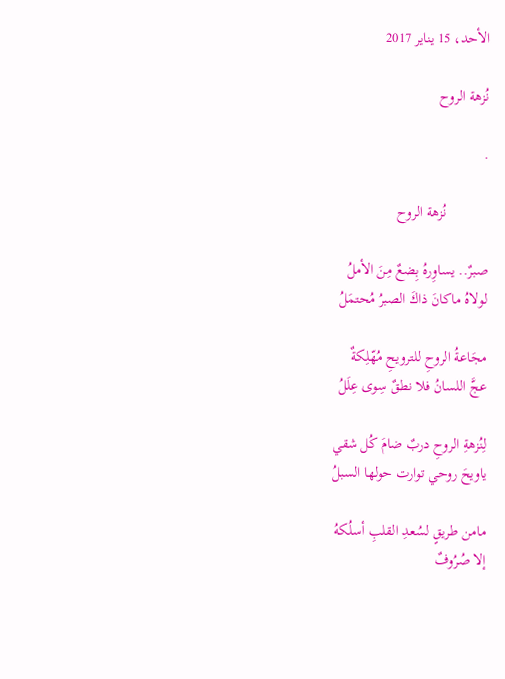الأحد، 15 يناير 2017

نُزهة الروح

.

           نُزهة الروح

صبرٌ.. يساوِرهُ بِضعٌ مِنَ الأملُ
لولاهُ ماكانَ ذاكَ الصبرُ مُحتمَلُ

مجَاعةُ الروحِ للترويحِ مُهّلِكةٌ
عجَّ اللسانُ فلا نطقٌ سِوى عِلَلُ

لِنُزهةِ الروحِ دربٌ ضامَ كُل شقي
ياويحَ روحي توارت حولها السبلُ

مامن طريقٍ لسُعدِ القلبِ أسلُكهُ
إلا صُرُوفٌ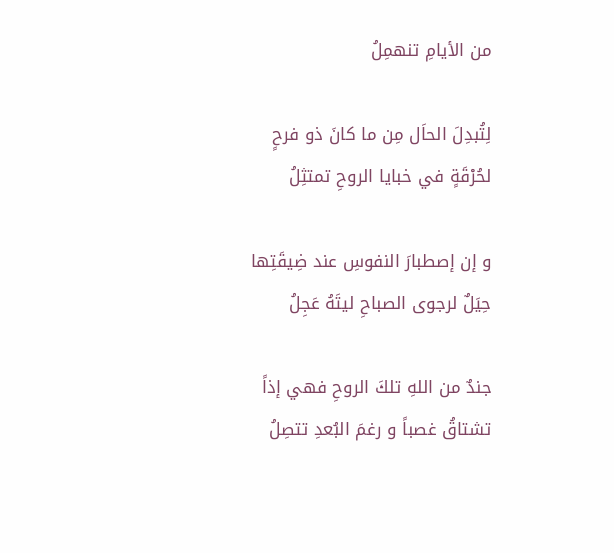من الأيامِ تنهمِلُ

لِتُبدِلَ الحاَل مِن ما كانَ ذو فرحٍ
لحُرْقَةٍ في خبايا الروحِ تمتثِلُ

و إن إصطبارَ النفوسِ عند ضِيقَتِها
حِيَلٌ لرجوى الصباحِ ليتَهُ عَجِلُ

جندٌ من اللهِ تلكَ الروحِ فهي إذاً
تشتاقُ غصباً و رغمَ البُعدِ تتصِلُ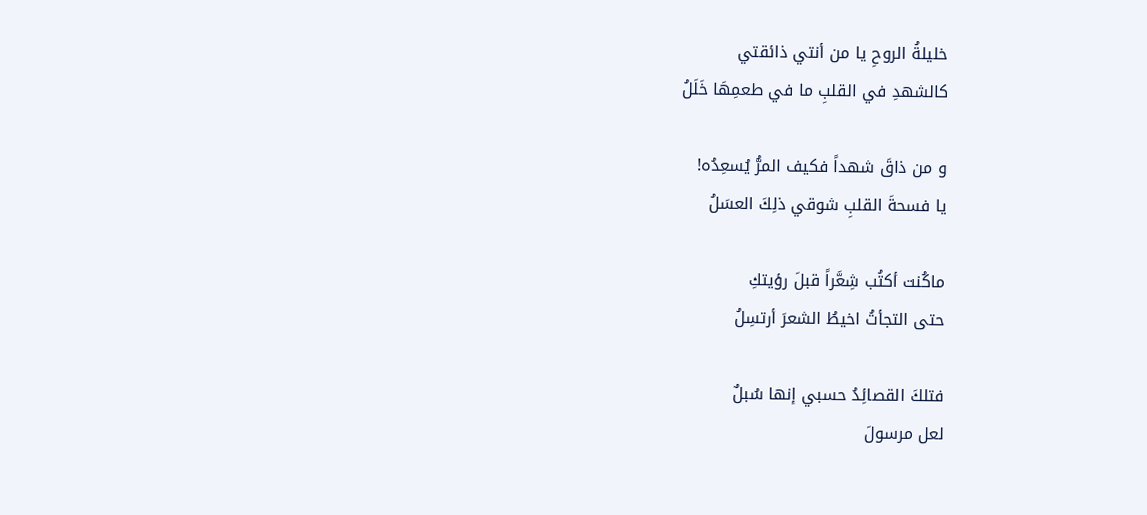خليلةُ الروحِ يا من أنتي ذائقتي
كالشهدِ في القلبِ ما في طعمِهَا خَلَلُ

و من ذاقَ شهداً فكيف المرُّ يُسعِدُه!
يا فسحةَ القلبِ شوقي ذلِكَ العسَلُ

ماكُنت أكتُب شِعَّراً قبلَ رؤيتكِ
حتى التجأتُ اخيطُ الشعرَ أرتسِلُ

فتلكَ القصائِدُ حسبي إنها سُبلٌ
لعل مرسولَ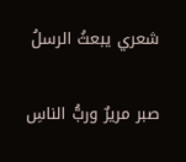شعري يبعثُ الرسلُ

صبر مريرٌ وربُّ الناسِ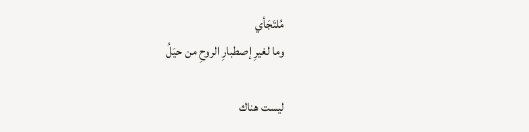مُلتَجَأي
وما لغيرِ إصطبارِ الروحِ من حيَلُ

ليست هناك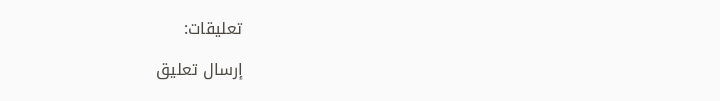تعليقات:

إرسال تعليق